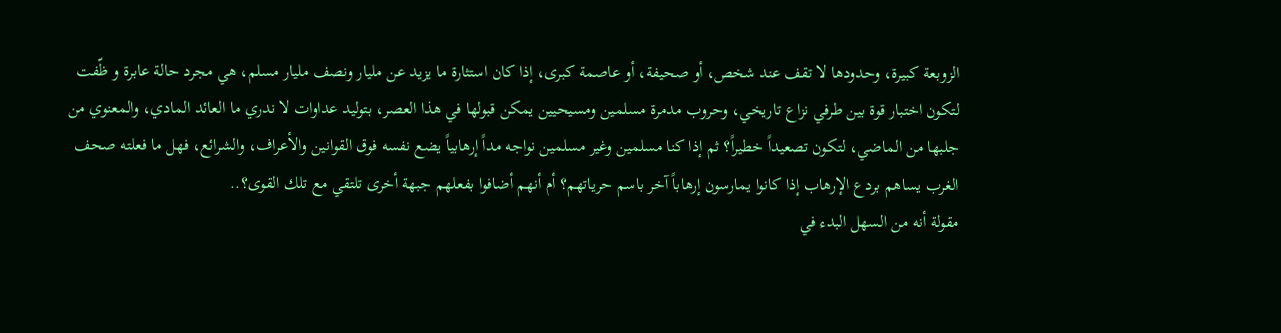الزوبعة كبيرة، وحدودها لا تقف عند شخص، أو صحيفة، أو عاصمة كبرى، إذا كان استثارة ما يزيد عن مليار ونصف مليار مسلم، هي مجرد حالة عابرة و ظّفت لتكون اختبار قوة بين طرفي نزاع تاريخي، وحروب مدمرة مسلمين ومسيحيين يمكن قبولها في هذا العصر، بتوليد عداوات لا ندري ما العائد المادي، والمعنوي من جلبها من الماضي، لتكون تصعيداً خطيراً؟ ثم إذا كنا مسلمين وغير مسلمين نواجه مداً إرهابياً يضع نفسه فوق القوانين والأعراف، والشرائع، فهل ما فعلته صحف الغرب يساهم بردع الإرهاب إذا كانوا يمارسون إرهاباً آخر باسم حرياتهم؟ أم أنهم أضافوا بفعلهم جبهة أخرى تلتقي مع تلك القوى؟..
مقولة أنه من السهل البدء في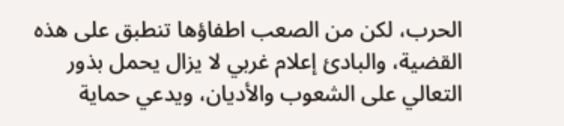الحرب، لكن من الصعب اطفاؤها تنطبق على هذه القضية، والبادئ إعلام غربي لا يزال يحمل بذور التعالي على الشعوب والأديان، ويدعي حماية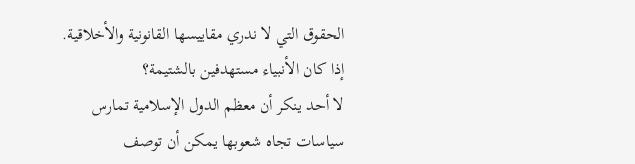الحقوق التي لا ندري مقاييسها القانونية والأخلاقية. إذا كان الأنبياء مستهدفين بالشتيمة؟
لا أحد ينكر أن معظم الدول الإسلامية تمارس سياسات تجاه شعوبها يمكن أن توصف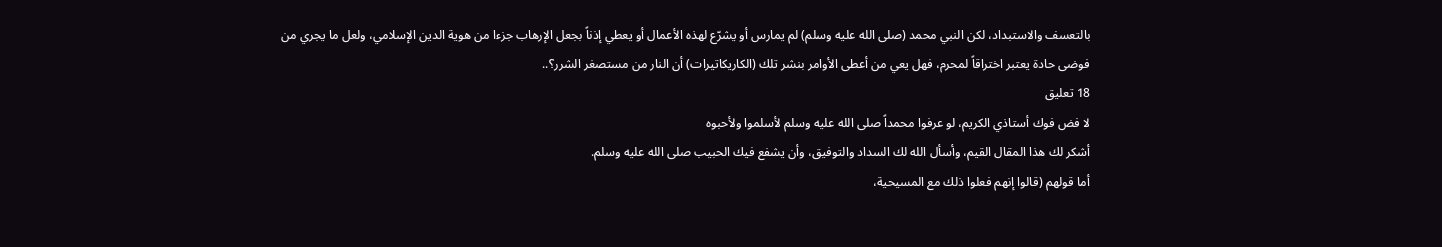بالتعسف والاستبداد، لكن النبي محمد (صلى الله عليه وسلم) لم يمارس أو يشرّع لهذه الأعمال أو يعطي إذناً بجعل الإرهاب جزءا من هوية الدين الإسلامي، ولعل ما يجري من فوضى حادة يعتبر اختراقاً لمحرم، فهل يعي من أعطى الأوامر بنشر تلك (الكاريكاتيرات) أن النار من مستصغر الشرر؟..
18 تعليق
لا فض فوك أستاذي الكريم، لو عرفوا محمداً صلى الله عليه وسلم لأسلموا ولأحبوه
أشكر لك هذا المقال القيم، وأسأل الله لك السداد والتوفيق، وأن يشفع فيك الحبيب صلى الله عليه وسلم.
أما قولهم (قالوا إنهم فعلوا ذلك مع المسيحية،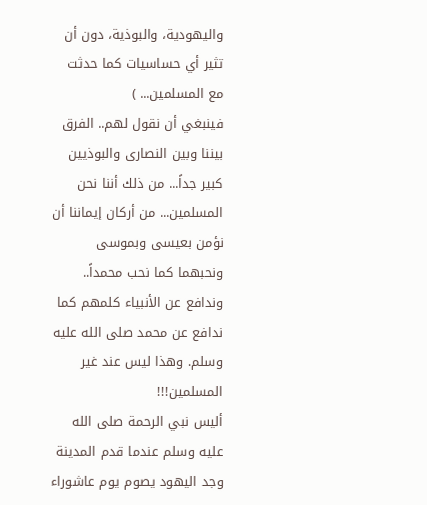واليهودية، والبوذية، دون أن تثير أي حساسيات كما حدثت مع المسلمين... )
فينبغي أن نقول لهم.. الفرق بيننا وبين النصارى والبوذيين كبير جداً... من ذلك أننا نحن المسلمين... من أركان إيماننا أن نؤمن بعيسى وبموسى ونحبهما كما نحب محمداً.. وندافع عن الأنبياء كلمهم كما ندافع عن محمد صلى الله عليه وسلم. وهذا ليس عند غير المسلمين!!!
أليس نبي الرحمة صلى الله عليه وسلم عندما قدم المدينة وجد اليهود يصوم يوم عاشوراء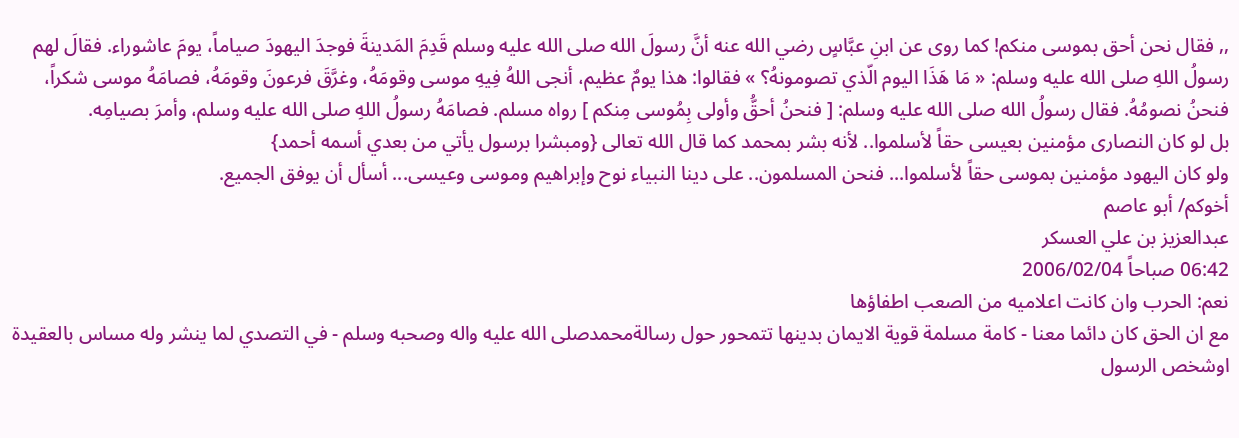,, فقال نحن أحق بموسى منكم! كما روى عن ابنِ عبَّاسٍ رضي الله عنه أنَّ رسولَ الله صلى الله عليه وسلم قَدِمَ المَدينةَ فوجدَ اليهودَ صياماً، يومَ عاشوراء. فقالَ لهم رسولُ اللهِ صلى الله عليه وسلم: « مَا هَذَا اليوم الّذي تصومونهُ؟ » فقالوا: هذا يومٌ عظيم، أنجى اللهُ فِيهِ موسى وقومَهُ، وغرَّقَ فرعونَ وقومَهُ، فصامَهُ موسى شكراً، فنحنُ نصومُهُ. فقال رسولُ الله صلى الله عليه وسلم: [ فنحنُ أحقُّ وأولى بِمُوسى مِنكم ] رواه مسلم. فصامَهُ رسولُ اللهِ صلى الله عليه وسلم، وأمرَ بصيامِه.
بل لو كان النصارى مؤمنين بعيسى حقاً لأسلموا.. لأنه بشر بمحمد كما قال الله تعالى {ومبشرا برسول يأتي من بعدي أسمه أحمد}
ولو كان اليهود مؤمنين بموسى حقاً لأسلموا... فنحن المسلمون.. على دينا النبياء نوح وإبراهيم وموسى وعيسى... أسأل أن يوفق الجميع.
أخوكم/ أبو عاصم
عبدالعزيز بن علي العسكر
06:42 صباحاً 2006/02/04
نعم: الحرب وان كانت اعلاميه من الصعب اطفاؤها
مع ان الحق كان دائما معنا - كامة مسلمة قوية الايمان بدينها تتمحور حول رسالةمحمدصلى الله عليه واله وصحبه وسلم - في التصدي لما ينشر وله مساس بالعقيدة اوشخص الرسول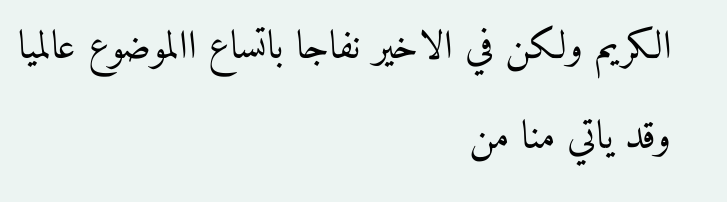الكريم ولكن في الاخير نفاجا باتساع االموضوع عالميا وقد ياتي منا من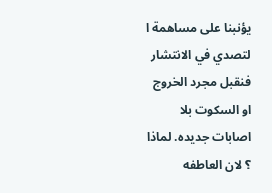يؤنبنا على مساهمة ا لتصدي في الانتشار فنقبل مجرد الخروج او السكوت بلا اصابات جديده. لماذا ؟ لان العاطفه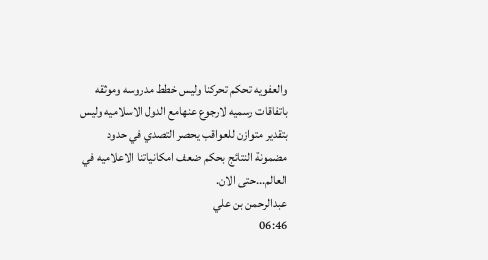والعفويه تحكم تحركنا وليس خطط مدروسه وموثقه باتفاقات رسميه لارجوع عنهامع الدول الاسلاميه وليس بتقدير متوازن للعواقب يحصر التصدي في حدود مضمونة النتائج بحكم ضعف امكانياتنا الاعلاميه في العالم...حتى الان.
عبدالرحمن بن علي
06:46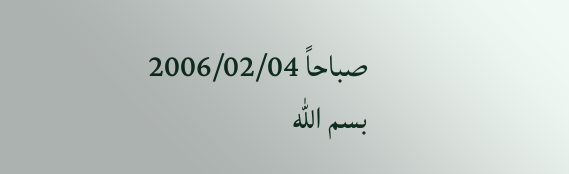صباحاً 2006/02/04
بسم الله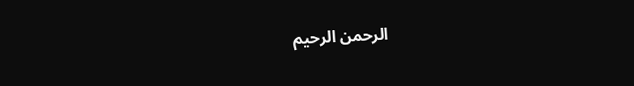الرحمن الرحيم